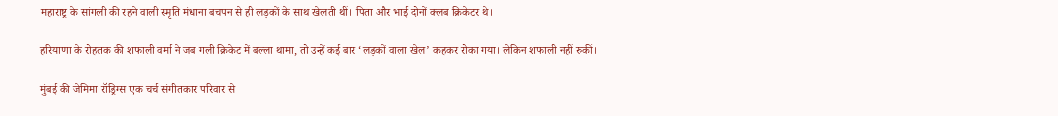महाराष्ट्र के सांगली की रहने वाली स्मृति मंधाना बचपन से ही लड़कों के साथ खेलती थीं। पिता और भाई दोनों क्लब क्रिकेटर थे।

हरियाणा के रोहतक की शफाली वर्मा ने जब गली क्रिकेट में बल्ला थामा, तो उन्हें कई बार ‘लड़कों वाला खेल’ कहकर रोका गया। लेकिन शफाली नहीं रुकीं।

मुंबई की जेमिमा रॉड्रिग्स एक चर्च संगीतकार परिवार से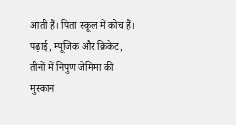आती हैं। पिता स्कूल में कोच हैं। पढ़ाई, म्यूजिक और क्रिकेट, तीनों में निपुण जेमिमा की मुस्कान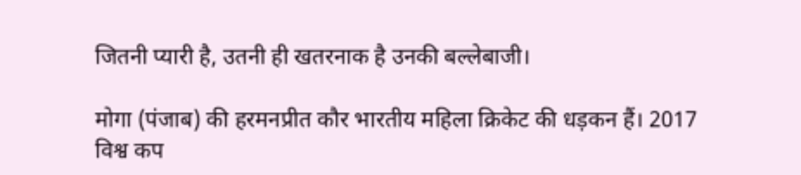जितनी प्यारी है, उतनी ही खतरनाक है उनकी बल्लेबाजी।

मोगा (पंजाब) की हरमनप्रीत कौर भारतीय महिला क्रिकेट की धड़कन हैं। 2017 विश्व कप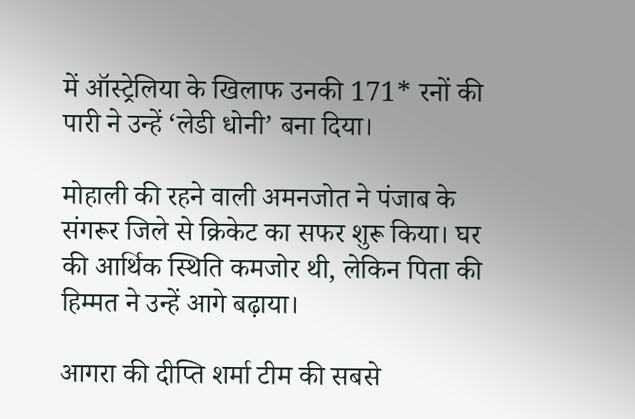में ऑस्ट्रेलिया के खिलाफ उनकी 171* रनों की पारी ने उन्हें ‘लेडी धोनी’ बना दिया।

मोहाली की रहने वाली अमनजोत ने पंजाब के संगरूर जिले से क्रिकेट का सफर शुरू किया। घर की आर्थिक स्थिति कमजोर थी, लेकिन पिता की हिम्मत ने उन्हें आगे बढ़ाया।

आगरा की दीप्ति शर्मा टीम की सबसे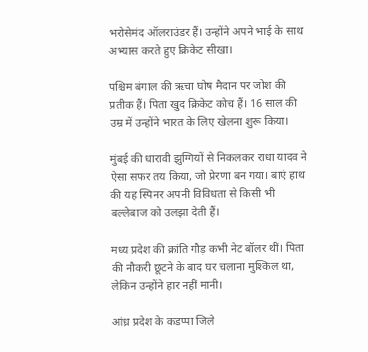भरोसेमंद ऑलराउंडर हैं। उन्होंने अपने भाई के साथ अभ्यास करते हुए क्रिकेट सीखा।

पश्चिम बंगाल की ऋचा घोष मैदान पर जोश की प्रतीक हैं। पिता खुद क्रिकेट कोच हैं। 16 साल की उम्र में उन्होंने भारत के लिए खेलना शुरू किया।

मुंबई की धारावी झुग्गियों से निकलकर राधा यादव ने ऐसा सफर तय किया, जो प्रेरणा बन गया। बाएं हाथ की यह स्पिनर अपनी विविधता से किसी भी बल्लेबाज को उलझा देती हैं।

मध्य प्रदेश की क्रांति गौड़ कभी नेट बॉलर थीं। पिता की नौकरी छूटने के बाद घर चलाना मुश्किल था, लेकिन उन्होंने हार नहीं मानी।

आंध्र प्रदेश के कडप्पा जिले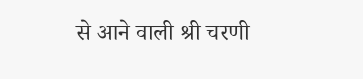से आने वाली श्री चरणी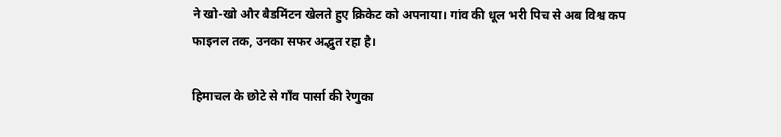ने खो-खो और बैडमिंटन खेलते हुए क्रिकेट को अपनाया। गांव की धूल भरी पिच से अब विश्व कप फाइनल तक, उनका सफर अद्भुत रहा है।

हिमाचल के छोटे से गाँव पार्सा की रेणुका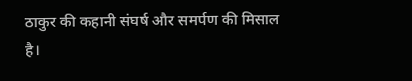ठाकुर की कहानी संघर्ष और समर्पण की मिसाल है।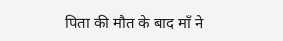पिता की मौत के बाद माँ ने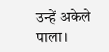उन्हें अकेले पाला।